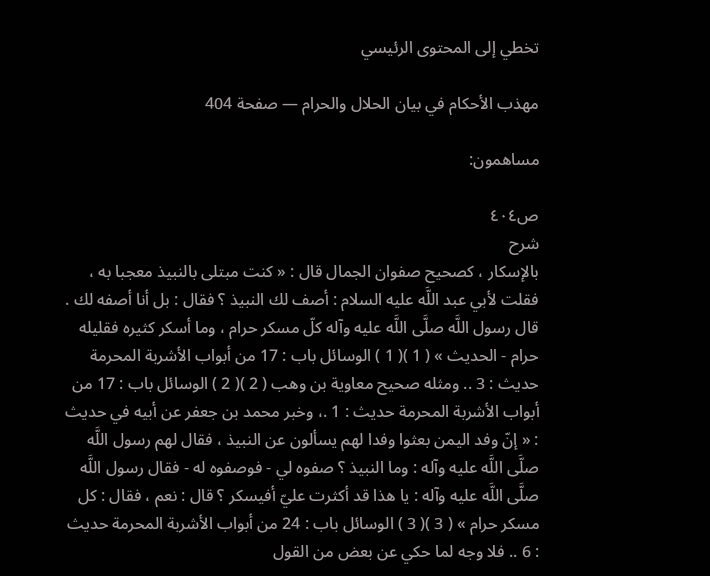تخطي إلى المحتوى الرئيسي

مهذب الأحكام في بيان الحلال والحرام — صفحة 404

مساهمون:

ص٤٠٤
شرح
بالإسكار ، كصحيح صفوان الجمال قال : « كنت مبتلى بالنبيذ معجبا به ، فقلت لأبي عبد اللَّه عليه السلام : أصف لك النبيذ ؟ فقال : بل أنا أصفه لك . قال رسول اللَّه صلَّى اللَّه عليه وآله كلّ مسكر حرام ، وما أسكر كثيره فقليله حرام - الحديث » ( 1 )( 1 ) الوسائل باب : 17 من أبواب الأشربة المحرمة حديث : 3 .. ومثله صحيح معاوية بن وهب ( 2 )( 2 ) الوسائل باب : 17 من أبواب الأشربة المحرمة حديث : 1 .، وخبر محمد بن جعفر عن أبيه في حديث : « إنّ وفد اليمن بعثوا وفدا لهم يسألون عن النبيذ ، فقال لهم رسول اللَّه صلَّى اللَّه عليه وآله : وما النبيذ ؟ صفوه لي - فوصفوه له - فقال رسول اللَّه صلَّى اللَّه عليه وآله : يا هذا قد أكثرت عليّ أفيسكر ؟ قال : نعم ، فقال : كل مسكر حرام » ( 3 )( 3 ) الوسائل باب : 24 من أبواب الأشربة المحرمة حديث : 6 .. فلا وجه لما حكي عن بعض من القول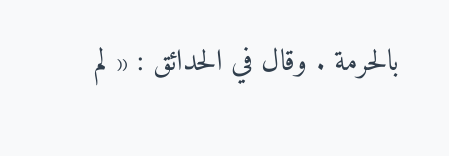بالحرمة . وقال في الحدائق : « لم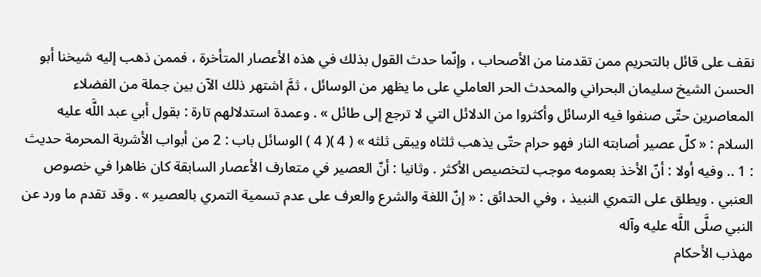نقف على قائل بالتحريم ممن تقدمنا من الأصحاب ، وإنّما حدث القول بذلك في هذه الأعصار المتأخرة ، فممن ذهب إليه شيخنا أبو الحسن الشيخ سليمان البحراني والمحدث الحر العاملي على ما يظهر من الوسائل ، ثمَّ اشتهر ذلك الآن بين جملة من الفضلاء المعاصرين حتّى صنفوا فيه الرسائل وأكثروا من الدلائل التي لا ترجع إلى طائل » . وعمدة استدلالهم تارة : بقول أبي عبد اللَّه عليه السلام : « كلّ عصير أصابته النار فهو حرام حتّى يذهب ثلثاه ويبقى ثلثه » ( 4 )( 4 ) الوسائل باب : 2 من أبواب الأشربة المحرمة حديث : 1 .. وفيه أولا : أنّ الأخذ بعمومه موجب لتخصيص الأكثر . وثانيا : أنّ العصير في متعارف الأعصار السابقة كان ظاهرا في خصوص العنبي . ويطلق على التمري النبيذ ، وفي الحدائق : « إنّ اللغة والشرع والعرف على عدم تسمية التمري بالعصير » . وقد تقدم ما ورد عن النبي صلَّى اللَّه عليه وآله
مهذب الأحكام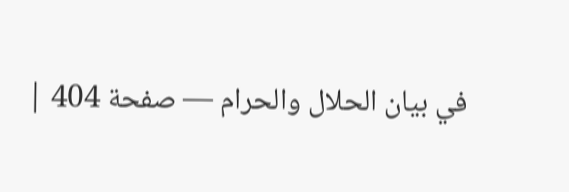في بيان الحلال والحرام — صفحة 404 |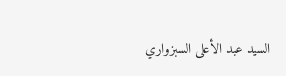السيد عبد الأعلى السبزواري